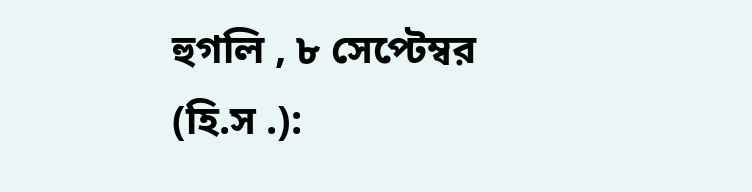হুগলি , ৮ সেপ্টেম্বর (হি.স .):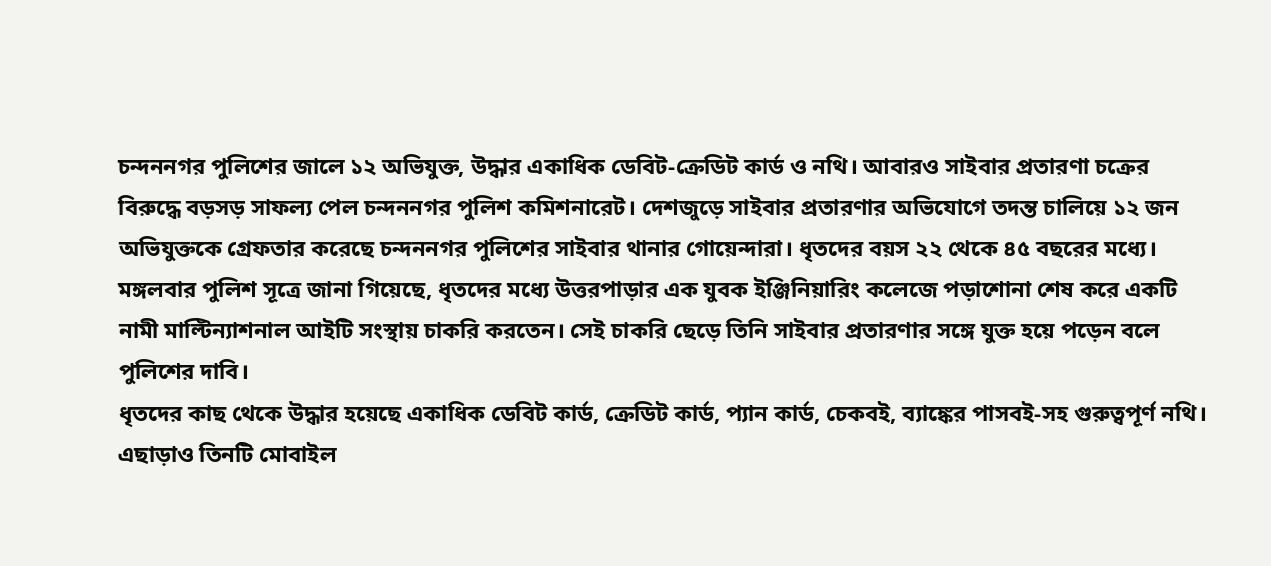চন্দননগর পুলিশের জালে ১২ অভিযুক্ত, উদ্ধার একাধিক ডেবিট-ক্রেডিট কার্ড ও নথি। আবারও সাইবার প্রতারণা চক্রের বিরুদ্ধে বড়সড় সাফল্য পেল চন্দননগর পুলিশ কমিশনারেট। দেশজুড়ে সাইবার প্রতারণার অভিযোগে তদন্ত চালিয়ে ১২ জন অভিযুক্তকে গ্রেফতার করেছে চন্দননগর পুলিশের সাইবার থানার গোয়েন্দারা। ধৃতদের বয়স ২২ থেকে ৪৫ বছরের মধ্যে।
মঙ্গলবার পুলিশ সূত্রে জানা গিয়েছে, ধৃতদের মধ্যে উত্তরপাড়ার এক যুবক ইঞ্জিনিয়ারিং কলেজে পড়াশোনা শেষ করে একটি নামী মাল্টিন্যাশনাল আইটি সংস্থায় চাকরি করতেন। সেই চাকরি ছেড়ে তিনি সাইবার প্রতারণার সঙ্গে যুক্ত হয়ে পড়েন বলে পুলিশের দাবি।
ধৃতদের কাছ থেকে উদ্ধার হয়েছে একাধিক ডেবিট কার্ড, ক্রেডিট কার্ড, প্যান কার্ড, চেকবই, ব্যাঙ্কের পাসবই-সহ গুরুত্বপূর্ণ নথি। এছাড়াও তিনটি মোবাইল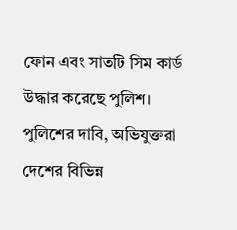ফোন এবং সাতটি সিম কার্ড উদ্ধার করেছে পুলিশ।
পুলিশের দাবি, অভিযুক্তরা দেশের বিভিন্ন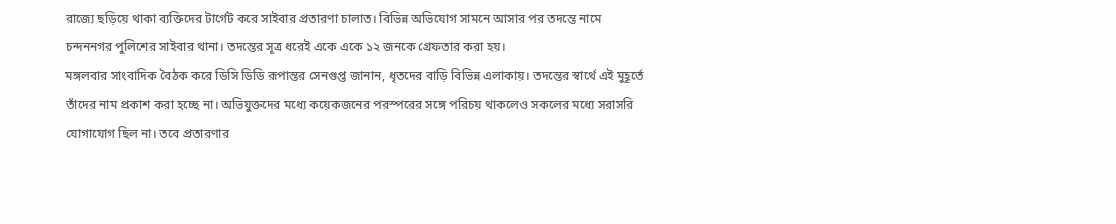রাজ্যে ছড়িয়ে থাকা ব্যক্তিদের টার্গেট করে সাইবার প্রতারণা চালাত। বিভিন্ন অভিযোগ সামনে আসার পর তদন্তে নামে চন্দননগর পুলিশের সাইবার থানা। তদন্তের সূত্র ধরেই একে একে ১২ জনকে গ্রেফতার করা হয়।
মঙ্গলবার সাংবাদিক বৈঠক করে ডিসি ডিডি রূপান্তর সেনগুপ্ত জানান, ধৃতদের বাড়ি বিভিন্ন এলাকায়। তদন্তের স্বার্থে এই মুহূর্তে তাঁদের নাম প্রকাশ করা হচ্ছে না। অভিযুক্তদের মধ্যে কয়েকজনের পরস্পরের সঙ্গে পরিচয় থাকলেও সকলের মধ্যে সরাসরি যোগাযোগ ছিল না। তবে প্রতারণার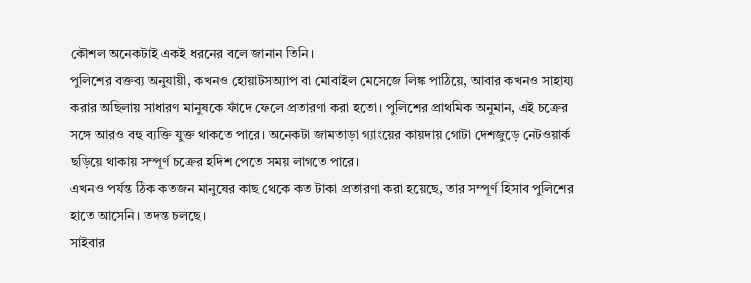কৌশল অনেকটাই একই ধরনের বলে জানান তিনি।
পুলিশের বক্তব্য অনুযায়ী, কখনও হোয়াটসঅ্যাপ বা মোবাইল মেসেজে লিঙ্ক পাঠিয়ে, আবার কখনও সাহায্য করার অছিলায় সাধারণ মানুষকে ফাঁদে ফেলে প্রতারণা করা হতো। পুলিশের প্রাথমিক অনুমান, এই চক্রের সঙ্গে আরও বহু ব্যক্তি যুক্ত থাকতে পারে। অনেকটা জামতাড়া গ্যাংয়ের কায়দায় গোটা দেশজুড়ে নেটওয়ার্ক ছড়িয়ে থাকায় সম্পূর্ণ চক্রের হদিশ পেতে সময় লাগতে পারে।
এখনও পর্যন্ত ঠিক কতজন মানুষের কাছ থেকে কত টাকা প্রতারণা করা হয়েছে, তার সম্পূর্ণ হিসাব পুলিশের হাতে আসেনি। তদন্ত চলছে।
সাইবার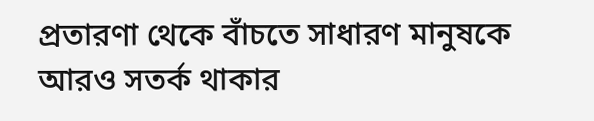প্রতারণা থেকে বাঁচতে সাধারণ মানুষকে আরও সতর্ক থাকার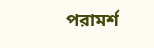পরামর্শ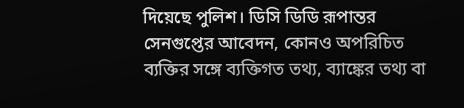দিয়েছে পুলিশ। ডিসি ডিডি রূপান্তর সেনগুপ্তের আবেদন, কোনও অপরিচিত ব্যক্তির সঙ্গে ব্যক্তিগত তথ্য, ব্যাঙ্কের তথ্য বা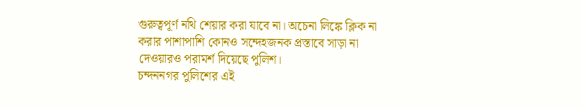গুরুত্বপূর্ণ নথি শেয়ার করা যাবে না। অচেনা লিঙ্কে ক্লিক না করার পাশাপাশি কোনও সন্দেহজনক প্রস্তাবে সাড়া না দেওয়ারও পরামর্শ দিয়েছে পুলিশ।
চন্দননগর পুলিশের এই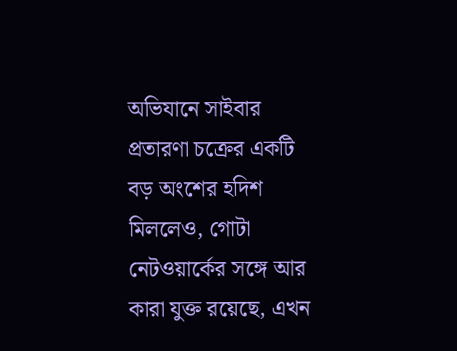অভিযানে সাইবার প্রতারণা চক্রের একটি বড় অংশের হদিশ মিললেও, গোটা নেটওয়ার্কের সঙ্গে আর কারা যুক্ত রয়েছে, এখন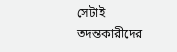সেটাই তদন্তকারীদের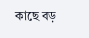কাছে বড়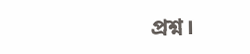প্রশ্ন।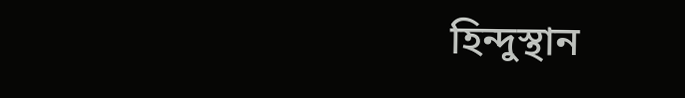হিন্দুস্থান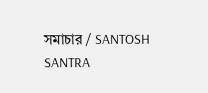সমাচার / SANTOSH SANTRA